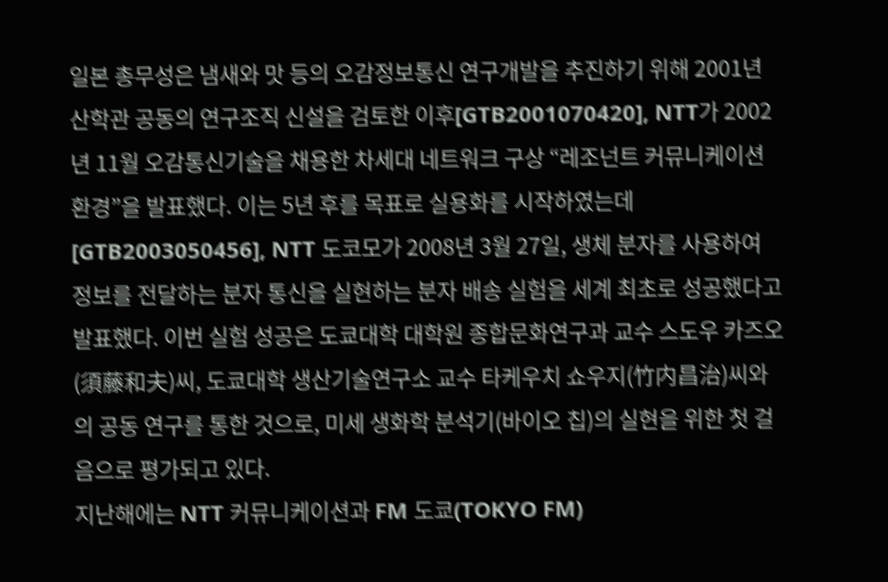일본 총무성은 냄새와 맛 등의 오감정보통신 연구개발을 추진하기 위해 2001년 산학관 공동의 연구조직 신설을 검토한 이후[GTB2001070420], NTT가 2002년 11월 오감통신기술을 채용한 차세대 네트워크 구상 “레조넌트 커뮤니케이션 환경”을 발표했다. 이는 5년 후를 목표로 실용화를 시작하였는데[GTB2003050456], NTT 도코모가 2008년 3월 27일, 생체 분자를 사용하여 정보를 전달하는 분자 통신을 실현하는 분자 배송 실험을 세계 최초로 성공했다고 발표했다. 이번 실험 성공은 도쿄대학 대학원 종합문화연구과 교수 스도우 카즈오(須藤和夫)씨, 도쿄대학 생산기술연구소 교수 타케우치 쇼우지(竹内昌治)씨와의 공동 연구를 통한 것으로, 미세 생화학 분석기(바이오 칩)의 실현을 위한 첫 걸음으로 평가되고 있다.
지난해에는 NTT 커뮤니케이션과 FM 도쿄(TOKYO FM)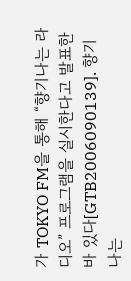가 TOKYO FM을 통해 “향기나는 라디오” 프로그램을 실시한다고 발표한 바 있다[GTB2006090139]. 향기나는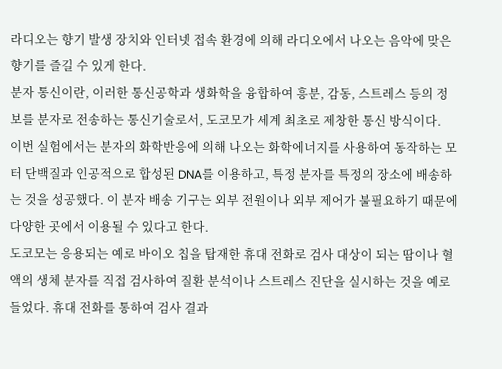라디오는 향기 발생 장치와 인터넷 접속 환경에 의해 라디오에서 나오는 음악에 맞은 향기를 즐길 수 있게 한다.
분자 통신이란, 이러한 통신공학과 생화학을 융합하여 흥분, 감동, 스트레스 등의 정보를 분자로 전송하는 통신기술로서, 도코모가 세계 최초로 제창한 통신 방식이다.
이번 실험에서는 분자의 화학반응에 의해 나오는 화학에너지를 사용하여 동작하는 모터 단백질과 인공적으로 합성된 DNA를 이용하고, 특정 분자를 특정의 장소에 배송하는 것을 성공했다. 이 분자 배송 기구는 외부 전원이나 외부 제어가 불필요하기 때문에 다양한 곳에서 이용될 수 있다고 한다.
도코모는 응용되는 예로 바이오 칩을 탑재한 휴대 전화로 검사 대상이 되는 땀이나 혈액의 생체 분자를 직접 검사하여 질환 분석이나 스트레스 진단을 실시하는 것을 예로 들었다. 휴대 전화를 통하여 검사 결과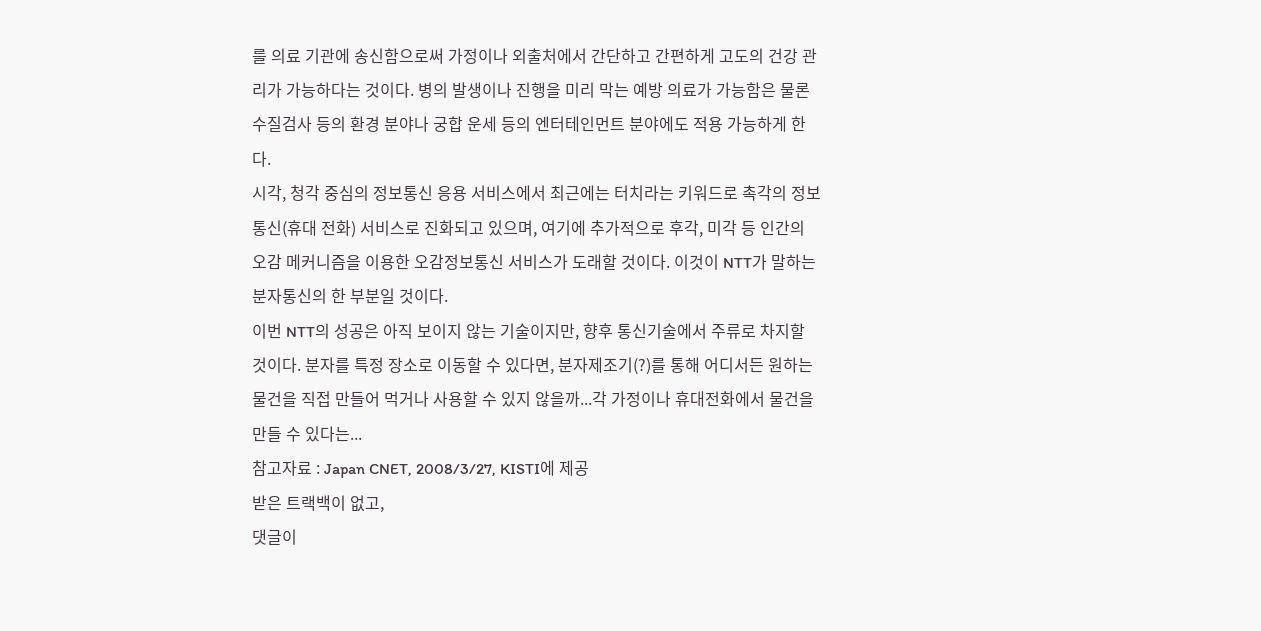를 의료 기관에 송신함으로써 가정이나 외출처에서 간단하고 간편하게 고도의 건강 관리가 가능하다는 것이다. 병의 발생이나 진행을 미리 막는 예방 의료가 가능함은 물론 수질검사 등의 환경 분야나 궁합 운세 등의 엔터테인먼트 분야에도 적용 가능하게 한다.
시각, 청각 중심의 정보통신 응용 서비스에서 최근에는 터치라는 키워드로 촉각의 정보통신(휴대 전화) 서비스로 진화되고 있으며, 여기에 추가적으로 후각, 미각 등 인간의 오감 메커니즘을 이용한 오감정보통신 서비스가 도래할 것이다. 이것이 NTT가 말하는 분자통신의 한 부분일 것이다.
이번 NTT의 성공은 아직 보이지 않는 기술이지만, 향후 통신기술에서 주류로 차지할 것이다. 분자를 특정 장소로 이동할 수 있다면, 분자제조기(?)를 통해 어디서든 원하는 물건을 직접 만들어 먹거나 사용할 수 있지 않을까...각 가정이나 휴대전화에서 물건을 만들 수 있다는...
참고자료 : Japan CNET, 2008/3/27, KISTI에 제공
받은 트랙백이 없고,
댓글이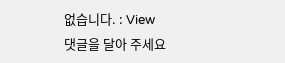없습니다. : View
댓글을 달아 주세요